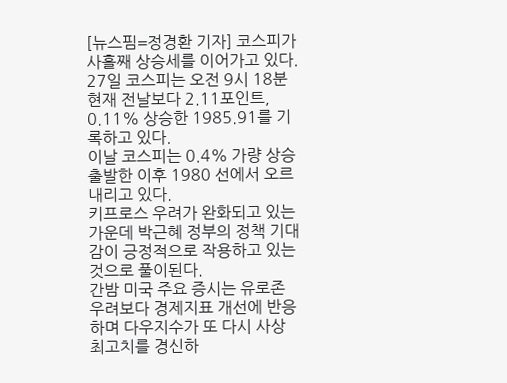[뉴스핌=정경환 기자] 코스피가 사흘째 상승세를 이어가고 있다.
27일 코스피는 오전 9시 18분 현재 전날보다 2.11포인트, 0.11% 상승한 1985.91를 기록하고 있다.
이날 코스피는 0.4% 가량 상승 출발한 이후 1980 선에서 오르내리고 있다.
키프로스 우려가 완화되고 있는 가운데 박근혜 정부의 정책 기대감이 긍정적으로 작용하고 있는 것으로 풀이된다.
간밤 미국 주요 증시는 유로존 우려보다 경제지표 개선에 반응하며 다우지수가 또 다시 사상 최고치를 경신하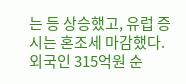는 등 상승했고, 유럽 증시는 혼조세 마감했다.
외국인 315억원 순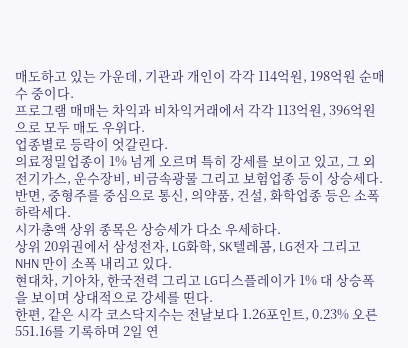매도하고 있는 가운데, 기관과 개인이 각각 114억원, 198억원 순매수 중이다.
프로그램 매매는 차익과 비차익거래에서 각각 113억원, 396억원으로 모두 매도 우위다.
업종별로 등락이 엇갈린다.
의료정밀업종이 1% 넘게 오르며 특히 강세를 보이고 있고, 그 외 전기가스, 운수장비, 비금속광물 그리고 보험업종 등이 상승세다.
반면, 중형주를 중심으로 통신, 의약품, 건설, 화학업종 등은 소폭 하락세다.
시가총액 상위 종목은 상승세가 다소 우세하다.
상위 20위권에서 삼성전자, LG화학, SK텔레콤, LG전자 그리고 NHN 만이 소폭 내리고 있다.
현대차, 기아차, 한국전력 그리고 LG디스플레이가 1% 대 상승폭을 보이며 상대적으로 강세를 띤다.
한편, 같은 시각 코스닥지수는 전날보다 1.26포인트, 0.23% 오른 551.16를 기록하며 2일 연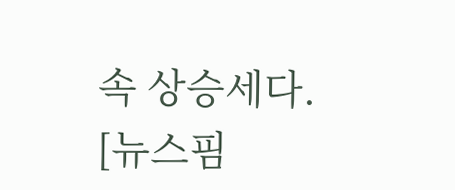속 상승세다.
[뉴스핌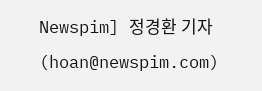Newspim] 정경환 기자 (hoan@newspim.com)